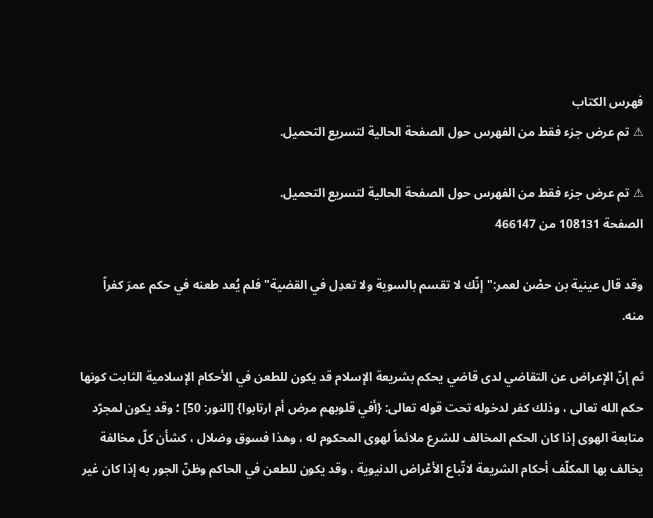فهرس الكتاب
⚠ تم عرض جزء فقط من الفهرس حول الصفحة الحالية لتسريع التحميل.

⚠ تم عرض جزء فقط من الفهرس حول الصفحة الحالية لتسريع التحميل.
الصفحة 108131 من 466147

وقد قال عينية بن حصْن لعمر:"إنّك لا تقسم بالسوية ولا تعدِل في القضية"فلم يُعد طعنه في حكم عمرَ كفراً منه.

ثم إنّ الإعراض عن التقاضي لدى قاضي يحكم بشريعة الإسلام قد يكون للطعن في الأحكام الإسلامية الثابت كونها حكم الله تعالى ، وذلك كفر لدخوله تحت قوله تعالى: {أفي قلوبهم مرض أم ارتابوا} [النور: 50] ؛ وقد يكون لمجرّد متابعة الهوى إذا كان الحكم المخالف للشرع ملائماً لهوى المحكوم له ، وهذا فسوق وضلال ، كشأن كلّ مخالفة يخالف بها المكلّف أحكام الشريعة لاتّباع الأعْراض الدنيوية ، وقد يكون للطعن في الحاكم وظنّ الجور به إذا كان غير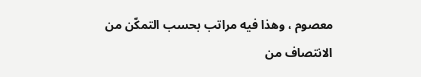معصوم ، وهذا فيه مراتب بحسب التمكّن من الانتصاف من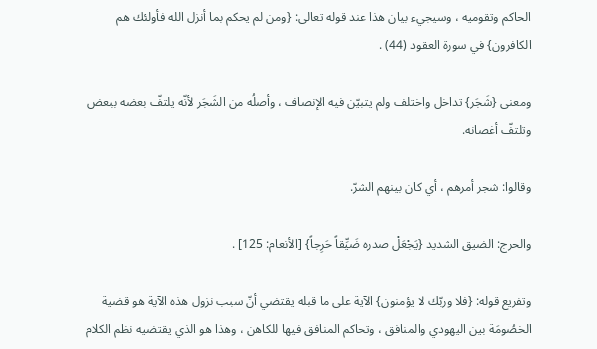الحاكم وتقوميه ، وسيجيء بيان هذا عند قوله تعالى: {ومن لم يحكم بما أنزل الله فأولئك هم الكافرون} في سورة العقود (44) .

ومعنى {شَجَر} تداخل واختلف ولم يتبيّن فيه الإنصاف ، وأصلُه من الشَجَر لأنّه يلتفّ بعضه ببعض وتلتفّ أغصانه.

وقالوا: شجر أمرهم ، أي كان بينهم الشرّ.

والحرج: الضيق الشديد {يَجْعَلْ صدره ضَيِّقاً حَرِجاً} [الأنعام: 125] .

وتفريع قوله: {فلا وربّك لا يؤمنون} الآية على ما قبله يقتضي أنّ سبب نزول هذه الآية هو قضية الخصُومَة بين اليهودي والمنافق ، وتحاكم المنافق فيها للكاهن ، وهذا هو الذي يقتضيه نظم الكلام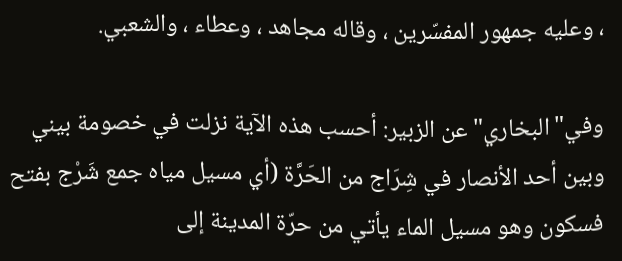، وعليه جمهور المفسّرين ، وقاله مجاهد ، وعطاء ، والشعبي.

وفي"البخاري"عن الزبير: أحسب هذه الآية نزلت في خصومة بيني وبين أحد الأنصار في شِرَاج من الحَرَّة (أي مسيل مياه جمع شَرْج بفتح فسكون وهو مسيل الماء يأتي من حرّة المدينة إلى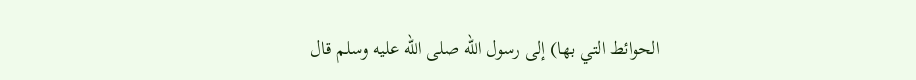الحوائط التي بها) إلى رسول الله صلى الله عليه وسلم قال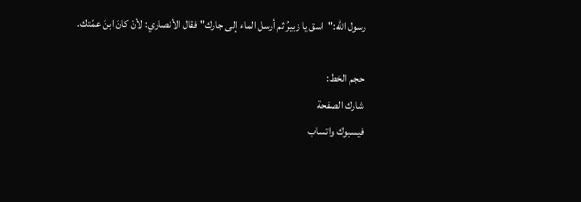رسول الله:"اسق يا زبيرُ ثم أرسل الماء إلى جارك"فقال الأنصاري: لأنْ كانَ ابنَ عمّتك.

حجم الخط:
شارك الصفحة
فيسبوك واتساب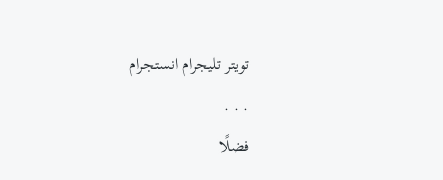تويتر تليجرام انستجرام
. . .
فضلًا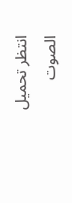انتظر تحميل الصوت